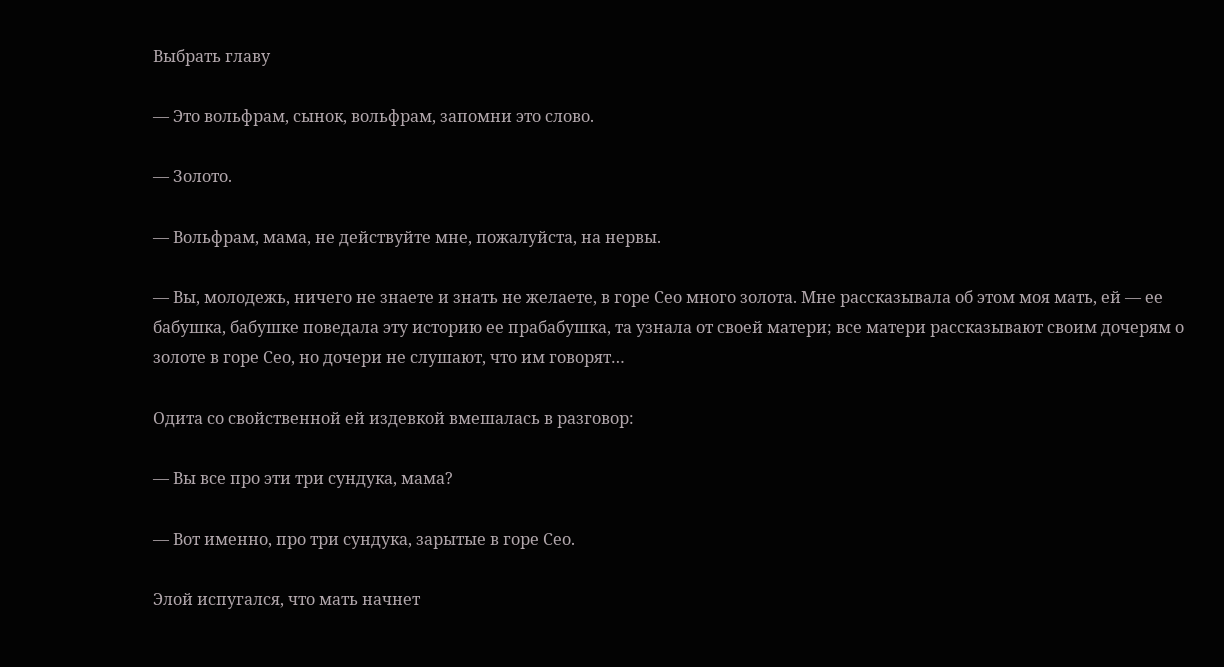Выбрать главу

— Это вольфрам, сынок, вольфрам, запомни это слово.

— Золото.

— Вольфрам, мама, не действуйте мне, пожалуйста, на нервы.

— Вы, молодежь, ничего не знаете и знать не желаете, в горе Сео много золота. Мне рассказывала об этом моя мать, ей — ее бабушка, бабушке поведала эту историю ее прабабушка, та узнала от своей матери; все матери рассказывают своим дочерям о золоте в горе Сео, но дочери не слушают, что им говорят…

Одита со свойственной ей издевкой вмешалась в разговор:

— Вы все про эти три сундука, мама?

— Вот именно, про три сундука, зарытые в горе Сео.

Элой испугался, что мать начнет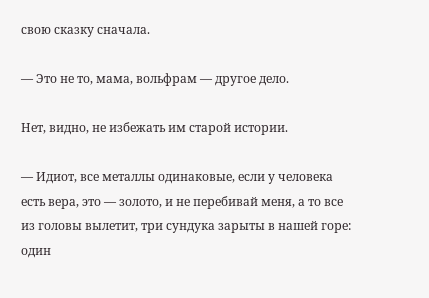свою сказку сначала.

— Это не то, мама, вольфрам — другое дело.

Нет, видно, не избежать им старой истории.

— Идиот, все металлы одинаковые, если у человека есть вера, это — золото, и не перебивай меня, а то все из головы вылетит, три сундука зарыты в нашей горе: один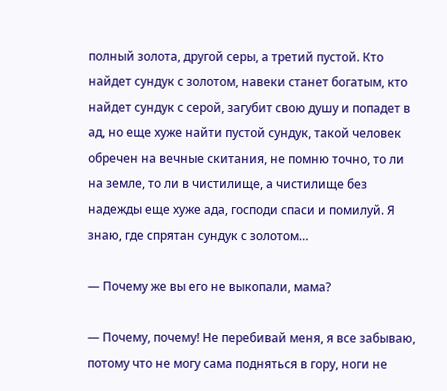полный золота, другой серы, а третий пустой. Кто найдет сундук с золотом, навеки станет богатым, кто найдет сундук с серой, загубит свою душу и попадет в ад, но еще хуже найти пустой сундук, такой человек обречен на вечные скитания, не помню точно, то ли на земле, то ли в чистилище, а чистилище без надежды еще хуже ада, господи спаси и помилуй. Я знаю, где спрятан сундук с золотом…

— Почему же вы его не выкопали, мама?

— Почему, почему! Не перебивай меня, я все забываю, потому что не могу сама подняться в гору, ноги не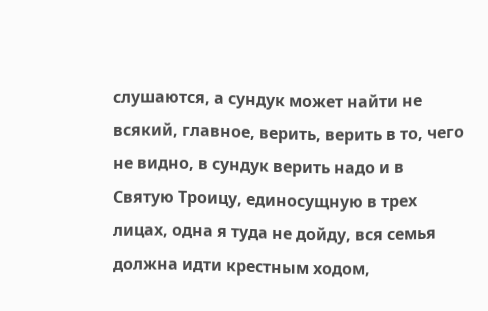слушаются, а сундук может найти не всякий, главное, верить, верить в то, чего не видно, в сундук верить надо и в Святую Троицу, единосущную в трех лицах, одна я туда не дойду, вся семья должна идти крестным ходом,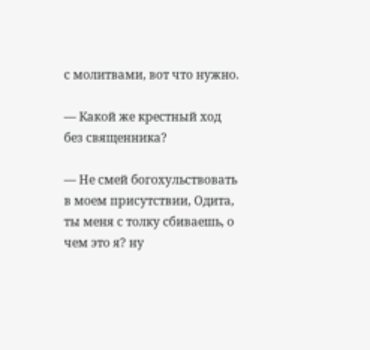с молитвами, вот что нужно.

— Какой же крестный ход без священника?

— Не смей богохульствовать в моем присутствии, Одита, ты меня с толку сбиваешь, о чем это я? ну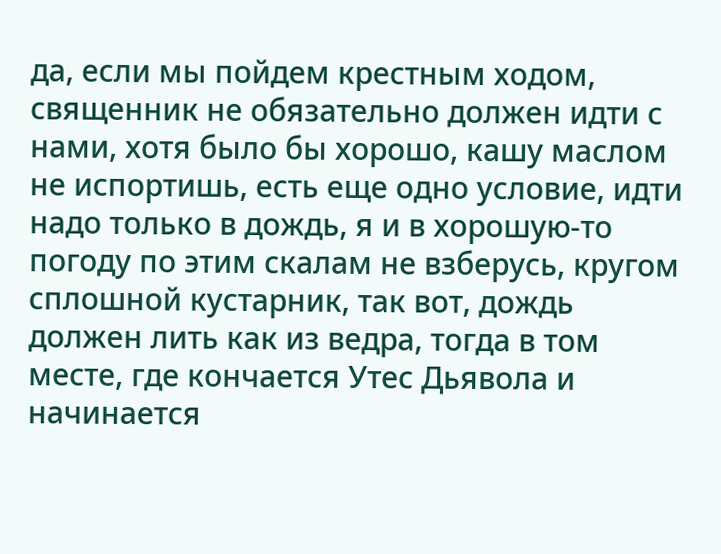да, если мы пойдем крестным ходом, священник не обязательно должен идти с нами, хотя было бы хорошо, кашу маслом не испортишь, есть еще одно условие, идти надо только в дождь, я и в хорошую-то погоду по этим скалам не взберусь, кругом сплошной кустарник, так вот, дождь должен лить как из ведра, тогда в том месте, где кончается Утес Дьявола и начинается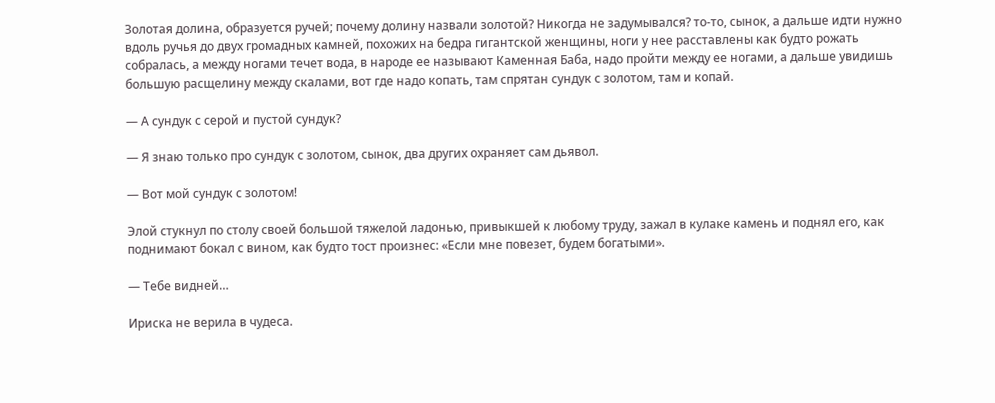Золотая долина, образуется ручей; почему долину назвали золотой? Никогда не задумывался? то-то, сынок, а дальше идти нужно вдоль ручья до двух громадных камней, похожих на бедра гигантской женщины, ноги у нее расставлены как будто рожать собралась, а между ногами течет вода, в народе ее называют Каменная Баба, надо пройти между ее ногами, а дальше увидишь большую расщелину между скалами, вот где надо копать, там спрятан сундук с золотом, там и копай.

— А сундук с серой и пустой сундук?

— Я знаю только про сундук с золотом, сынок, два других охраняет сам дьявол.

— Вот мой сундук с золотом!

Элой стукнул по столу своей большой тяжелой ладонью, привыкшей к любому труду, зажал в кулаке камень и поднял его, как поднимают бокал с вином, как будто тост произнес: «Если мне повезет, будем богатыми».

— Тебе видней…

Ириска не верила в чудеса.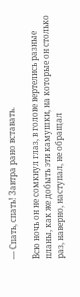— Спать, спать! Завтра рано вставать.

Всю ночь он не сомкнул глаз, в голове вертелись разные планы, как же добыть эти камушки, на которые он столько раз, наверно, наступал, не обращал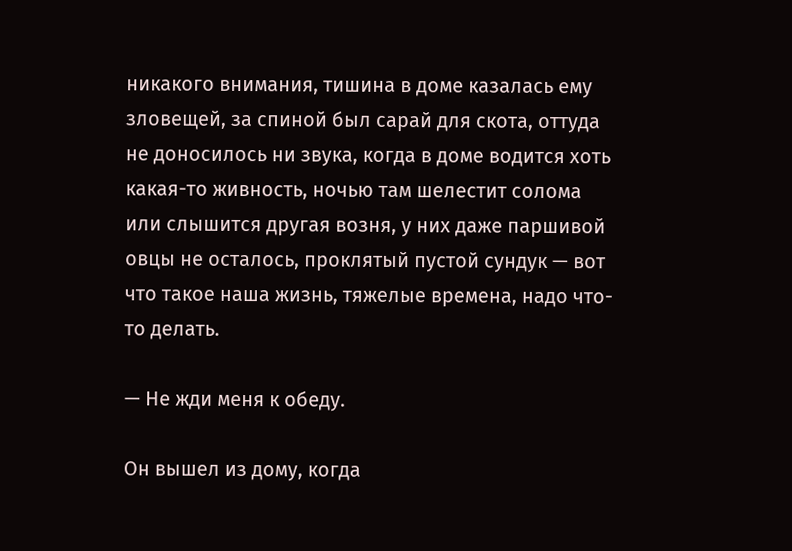никакого внимания, тишина в доме казалась ему зловещей, за спиной был сарай для скота, оттуда не доносилось ни звука, когда в доме водится хоть какая-то живность, ночью там шелестит солома или слышится другая возня, у них даже паршивой овцы не осталось, проклятый пустой сундук — вот что такое наша жизнь, тяжелые времена, надо что-то делать.

— Не жди меня к обеду.

Он вышел из дому, когда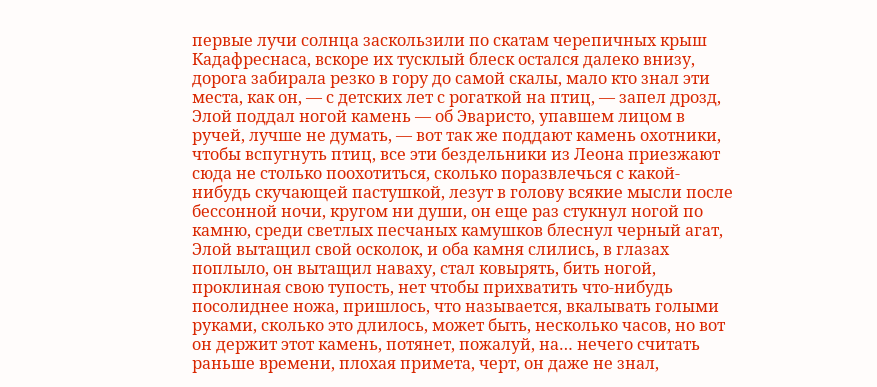первые лучи солнца заскользили по скатам черепичных крыш Кадафреснаса, вскоре их тусклый блеск остался далеко внизу, дорога забирала резко в гору до самой скалы, мало кто знал эти места, как он, — с детских лет с рогаткой на птиц, — запел дрозд, Элой поддал ногой камень — об Эваристо, упавшем лицом в ручей, лучше не думать, — вот так же поддают камень охотники, чтобы вспугнуть птиц, все эти бездельники из Леона приезжают сюда не столько поохотиться, сколько поразвлечься с какой-нибудь скучающей пастушкой, лезут в голову всякие мысли после бессонной ночи, кругом ни души, он еще раз стукнул ногой по камню, среди светлых песчаных камушков блеснул черный агат, Элой вытащил свой осколок, и оба камня слились, в глазах поплыло, он вытащил наваху, стал ковырять, бить ногой, проклиная свою тупость, нет чтобы прихватить что-нибудь посолиднее ножа, пришлось, что называется, вкалывать голыми руками, сколько это длилось, может быть, несколько часов, но вот он держит этот камень, потянет, пожалуй, на… нечего считать раньше времени, плохая примета, черт, он даже не знал,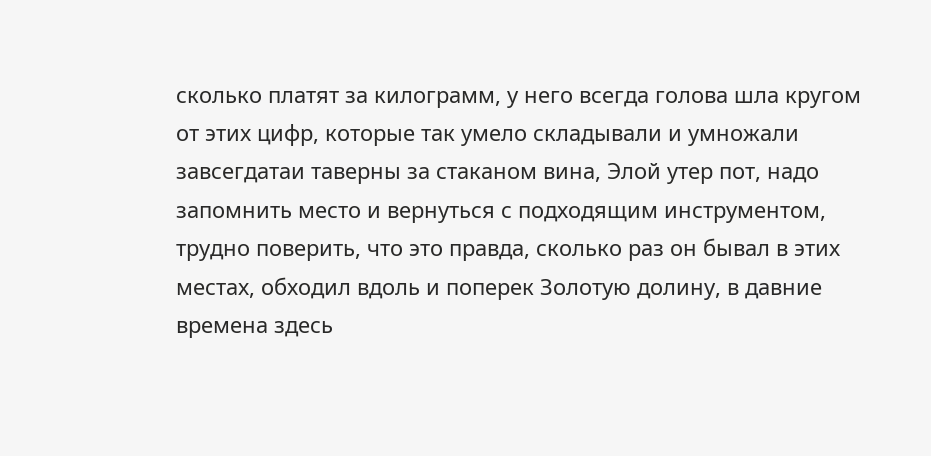сколько платят за килограмм, у него всегда голова шла кругом от этих цифр, которые так умело складывали и умножали завсегдатаи таверны за стаканом вина, Элой утер пот, надо запомнить место и вернуться с подходящим инструментом, трудно поверить, что это правда, сколько раз он бывал в этих местах, обходил вдоль и поперек Золотую долину, в давние времена здесь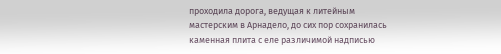проходила дорога, ведущая к литейным мастерским в Арнадело, до сих пор сохранилась каменная плита с еле различимой надписью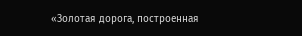«Золотая дорога, построенная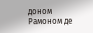доном Рамоном де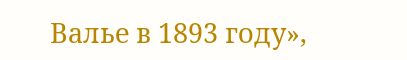Валье в 1893 году»,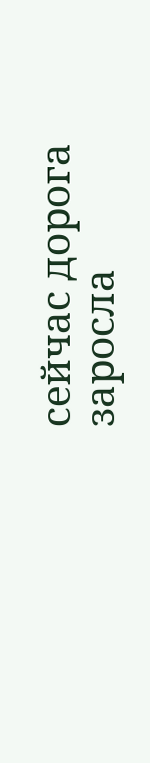сейчас дорога заросла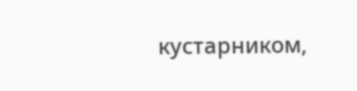кустарником,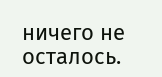ничего не осталось.